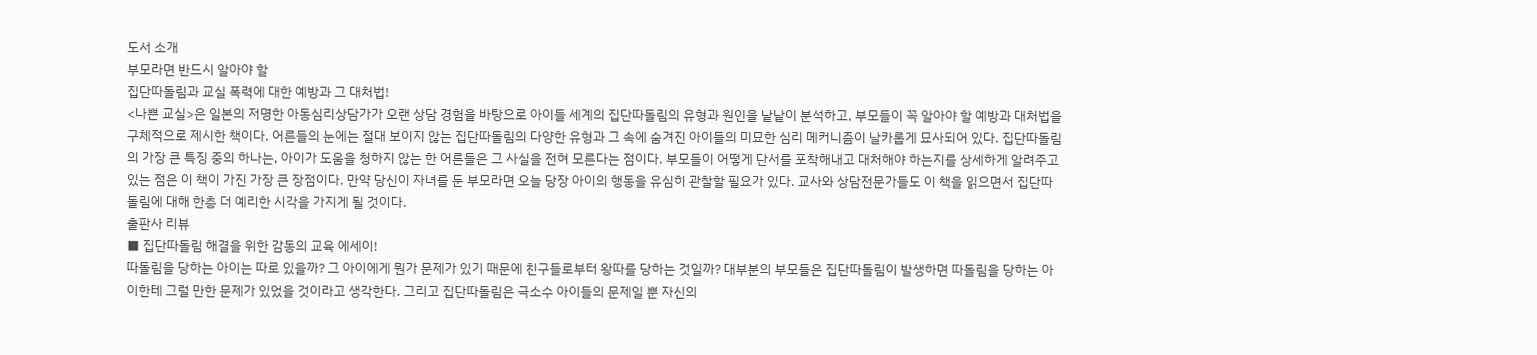도서 소개
부모라면 반드시 알아야 할
집단따돌림과 교실 폭력에 대한 예방과 그 대처법!
<나쁜 교실>은 일본의 저명한 아동심리상담가가 오랜 상담 경험을 바탕으로 아이들 세계의 집단따돌림의 유형과 원인을 낱낱이 분석하고, 부모들이 꼭 알아야 할 예방과 대처법을 구체적으로 제시한 책이다. 어른들의 눈에는 절대 보이지 않는 집단따돌림의 다양한 유형과 그 속에 숨겨진 아이들의 미묘한 심리 메커니즘이 날카롭게 묘사되어 있다. 집단따돌림의 가장 큰 특징 중의 하나는, 아이가 도움을 청하지 않는 한 어른들은 그 사실을 전혀 모른다는 점이다. 부모들이 어떻게 단서를 포착해내고 대처해야 하는지를 상세하게 알려주고 있는 점은 이 책이 가진 가장 큰 장점이다. 만약 당신이 자녀를 둔 부모라면 오늘 당장 아이의 행동을 유심히 관찰할 필요가 있다. 교사와 상담전문가들도 이 책을 읽으면서 집단따돌림에 대해 한층 더 예리한 시각을 가지게 될 것이다.
출판사 리뷰
■ 집단따돌림 해결을 위한 감동의 교육 에세이!
따돌림을 당하는 아이는 따로 있을까? 그 아이에게 뭔가 문제가 있기 때문에 친구들로부터 왕따를 당하는 것일까? 대부분의 부모들은 집단따돌림이 발생하면 따돌림을 당하는 아이한테 그럴 만한 문제가 있었을 것이라고 생각한다. 그리고 집단따돌림은 극소수 아이들의 문제일 뿐 자신의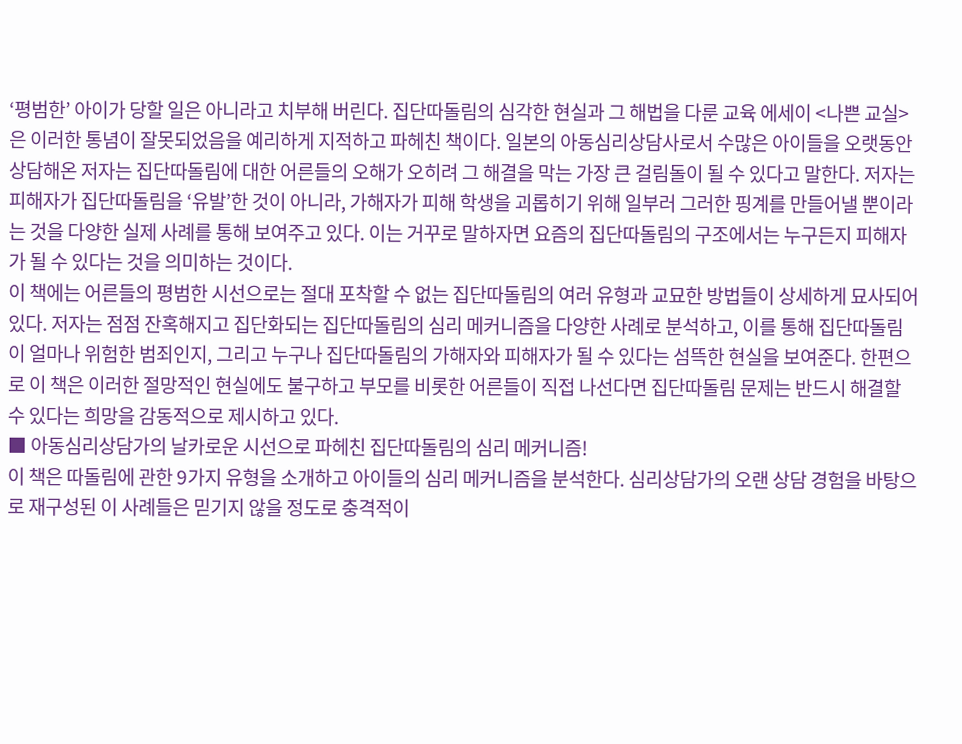‘평범한’ 아이가 당할 일은 아니라고 치부해 버린다. 집단따돌림의 심각한 현실과 그 해법을 다룬 교육 에세이 <나쁜 교실>은 이러한 통념이 잘못되었음을 예리하게 지적하고 파헤친 책이다. 일본의 아동심리상담사로서 수많은 아이들을 오랫동안 상담해온 저자는 집단따돌림에 대한 어른들의 오해가 오히려 그 해결을 막는 가장 큰 걸림돌이 될 수 있다고 말한다. 저자는 피해자가 집단따돌림을 ‘유발’한 것이 아니라, 가해자가 피해 학생을 괴롭히기 위해 일부러 그러한 핑계를 만들어낼 뿐이라는 것을 다양한 실제 사례를 통해 보여주고 있다. 이는 거꾸로 말하자면 요즘의 집단따돌림의 구조에서는 누구든지 피해자가 될 수 있다는 것을 의미하는 것이다.
이 책에는 어른들의 평범한 시선으로는 절대 포착할 수 없는 집단따돌림의 여러 유형과 교묘한 방법들이 상세하게 묘사되어 있다. 저자는 점점 잔혹해지고 집단화되는 집단따돌림의 심리 메커니즘을 다양한 사례로 분석하고, 이를 통해 집단따돌림이 얼마나 위험한 범죄인지, 그리고 누구나 집단따돌림의 가해자와 피해자가 될 수 있다는 섬뜩한 현실을 보여준다. 한편으로 이 책은 이러한 절망적인 현실에도 불구하고 부모를 비롯한 어른들이 직접 나선다면 집단따돌림 문제는 반드시 해결할 수 있다는 희망을 감동적으로 제시하고 있다.
■ 아동심리상담가의 날카로운 시선으로 파헤친 집단따돌림의 심리 메커니즘!
이 책은 따돌림에 관한 9가지 유형을 소개하고 아이들의 심리 메커니즘을 분석한다. 심리상담가의 오랜 상담 경험을 바탕으로 재구성된 이 사례들은 믿기지 않을 정도로 충격적이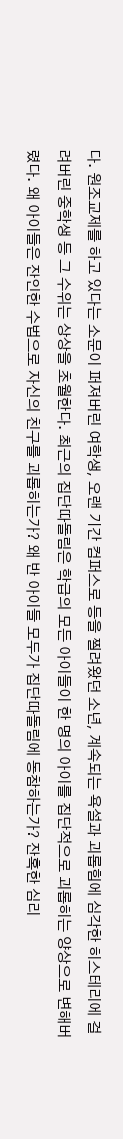다. 원조교제를 하고 있다는 소문이 퍼져버린 여학생, 오랜 기간 컴퍼스로 등을 찔려왔던 소년, 계속되는 욕설과 괴롭힘에 심각한 히스테리에 걸려버린 중학생 등 그 수위는 상상을 초월한다. 최근의 집단따돌림은 학급의 모든 아이들이 한 명의 아이를 집단적으로 괴롭히는 양상으로 변해버렸다. 왜 아이들은 잔인한 수법으로 자신의 친구를 괴롭히는가? 왜 반 아이들 모두가 집단따돌림에 동참하는가? 잔혹한 심리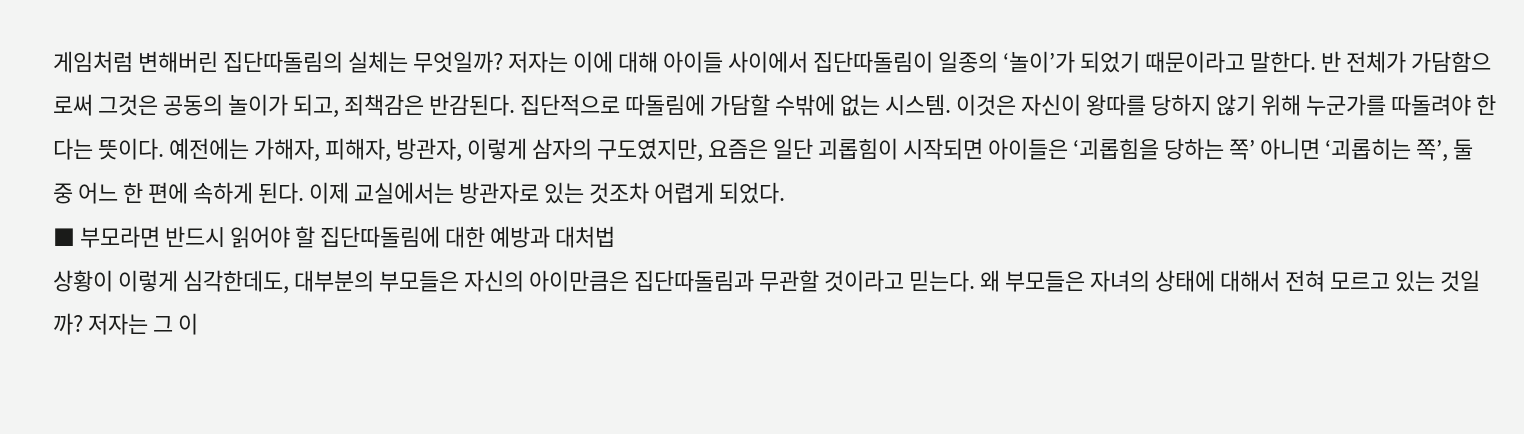게임처럼 변해버린 집단따돌림의 실체는 무엇일까? 저자는 이에 대해 아이들 사이에서 집단따돌림이 일종의 ‘놀이’가 되었기 때문이라고 말한다. 반 전체가 가담함으로써 그것은 공동의 놀이가 되고, 죄책감은 반감된다. 집단적으로 따돌림에 가담할 수밖에 없는 시스템. 이것은 자신이 왕따를 당하지 않기 위해 누군가를 따돌려야 한다는 뜻이다. 예전에는 가해자, 피해자, 방관자, 이렇게 삼자의 구도였지만, 요즘은 일단 괴롭힘이 시작되면 아이들은 ‘괴롭힘을 당하는 쪽’ 아니면 ‘괴롭히는 쪽’, 둘 중 어느 한 편에 속하게 된다. 이제 교실에서는 방관자로 있는 것조차 어렵게 되었다.
■ 부모라면 반드시 읽어야 할 집단따돌림에 대한 예방과 대처법
상황이 이렇게 심각한데도, 대부분의 부모들은 자신의 아이만큼은 집단따돌림과 무관할 것이라고 믿는다. 왜 부모들은 자녀의 상태에 대해서 전혀 모르고 있는 것일까? 저자는 그 이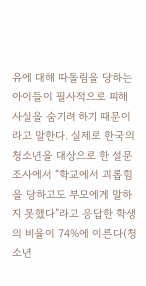유에 대해 따돌림을 당하는 아이들이 필사적으로 피해 사실을 숨기려 하기 때문이라고 말한다. 실제로 한국의 청소년을 대상으로 한 설문조사에서 “학교에서 괴롭힘을 당하고도 부모에게 말하지 못했다”라고 응답한 학생의 비율이 74%에 이른다(청소년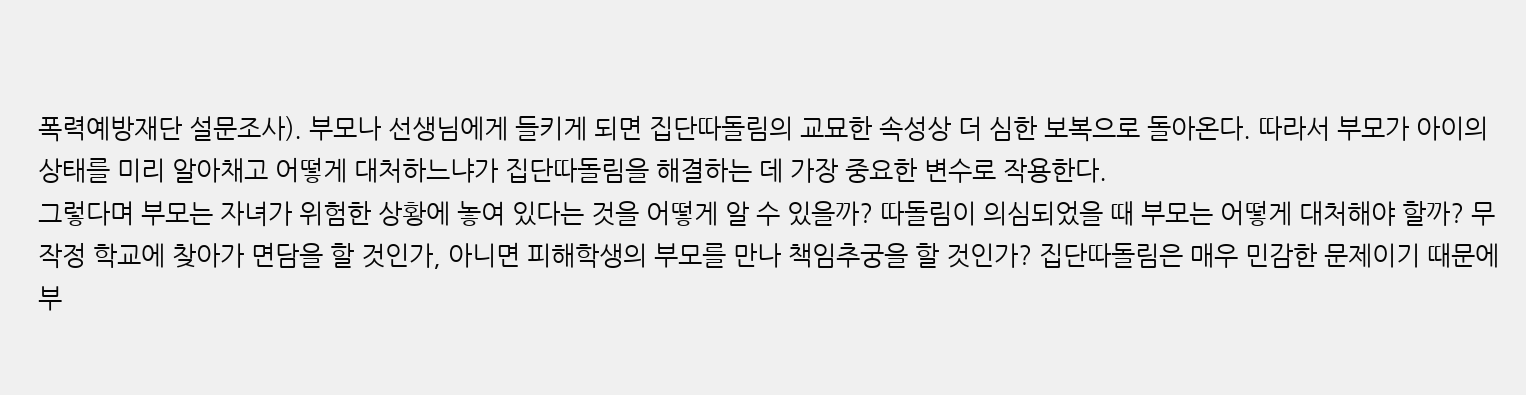폭력예방재단 설문조사). 부모나 선생님에게 들키게 되면 집단따돌림의 교묘한 속성상 더 심한 보복으로 돌아온다. 따라서 부모가 아이의 상태를 미리 알아채고 어떻게 대처하느냐가 집단따돌림을 해결하는 데 가장 중요한 변수로 작용한다.
그렇다며 부모는 자녀가 위험한 상황에 놓여 있다는 것을 어떻게 알 수 있을까? 따돌림이 의심되었을 때 부모는 어떻게 대처해야 할까? 무작정 학교에 찾아가 면담을 할 것인가, 아니면 피해학생의 부모를 만나 책임추궁을 할 것인가? 집단따돌림은 매우 민감한 문제이기 때문에 부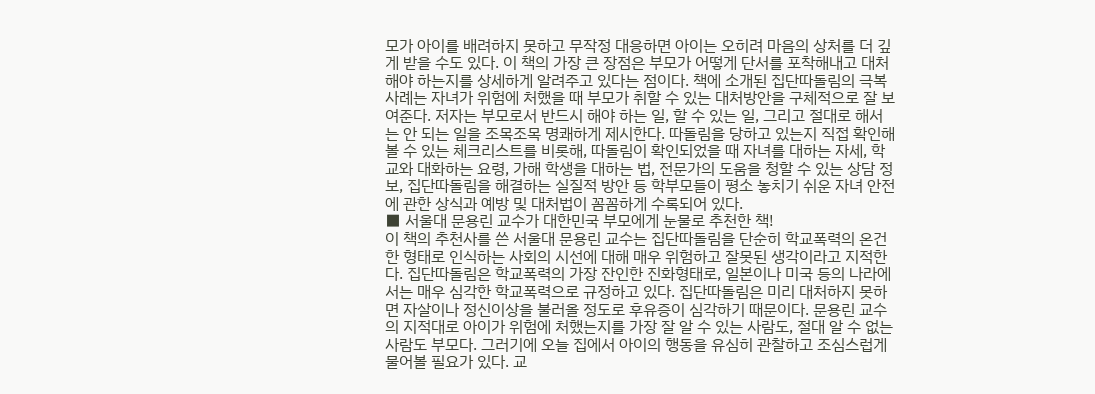모가 아이를 배려하지 못하고 무작정 대응하면 아이는 오히려 마음의 상처를 더 깊게 받을 수도 있다. 이 책의 가장 큰 장점은 부모가 어떻게 단서를 포착해내고 대처해야 하는지를 상세하게 알려주고 있다는 점이다. 책에 소개된 집단따돌림의 극복사례는 자녀가 위험에 처했을 때 부모가 취할 수 있는 대처방안을 구체적으로 잘 보여준다. 저자는 부모로서 반드시 해야 하는 일, 할 수 있는 일, 그리고 절대로 해서는 안 되는 일을 조목조목 명쾌하게 제시한다. 따돌림을 당하고 있는지 직접 확인해 볼 수 있는 체크리스트를 비롯해, 따돌림이 확인되었을 때 자녀를 대하는 자세, 학교와 대화하는 요령, 가해 학생을 대하는 법, 전문가의 도움을 청할 수 있는 상담 정보, 집단따돌림을 해결하는 실질적 방안 등 학부모들이 평소 놓치기 쉬운 자녀 안전에 관한 상식과 예방 및 대처법이 꼼꼼하게 수록되어 있다.
■ 서울대 문용린 교수가 대한민국 부모에게 눈물로 추천한 책!
이 책의 추천사를 쓴 서울대 문용린 교수는 집단따돌림을 단순히 학교폭력의 온건한 형태로 인식하는 사회의 시선에 대해 매우 위험하고 잘못된 생각이라고 지적한다. 집단따돌림은 학교폭력의 가장 잔인한 진화형태로, 일본이나 미국 등의 나라에서는 매우 심각한 학교폭력으로 규정하고 있다. 집단따돌림은 미리 대처하지 못하면 자살이나 정신이상을 불러올 정도로 후유증이 심각하기 때문이다. 문용린 교수의 지적대로 아이가 위험에 처했는지를 가장 잘 알 수 있는 사람도, 절대 알 수 없는 사람도 부모다. 그러기에 오늘 집에서 아이의 행동을 유심히 관찰하고 조심스럽게 물어볼 필요가 있다. 교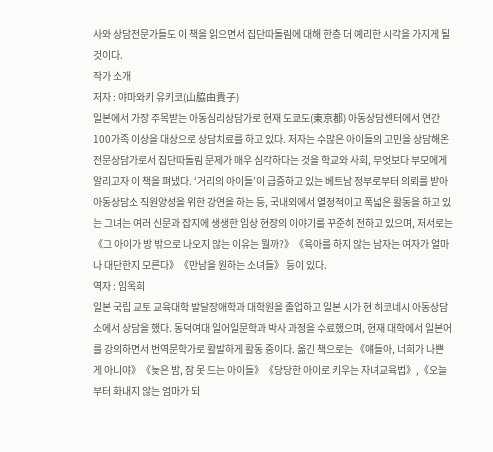사와 상담전문가들도 이 책을 읽으면서 집단따돌림에 대해 한층 더 예리한 시각을 가지게 될 것이다.
작가 소개
저자 : 야마와키 유키코(山脇由貴子)
일본에서 가장 주목받는 아동심리상담가로 현재 도쿄도(東京都) 아동상담센터에서 연간 100가족 이상을 대상으로 상담치료를 하고 있다. 저자는 수많은 아이들의 고민을 상담해온 전문상담가로서 집단따돌림 문제가 매우 심각하다는 것을 학교와 사회, 무엇보다 부모에게 알리고자 이 책을 펴냈다. ‘거리의 아이들’이 급증하고 있는 베트남 정부로부터 의뢰를 받아 아동상담소 직원양성을 위한 강연을 하는 등, 국내외에서 열정적이고 폭넓은 활동을 하고 있는 그녀는 여러 신문과 잡지에 생생한 임상 현장의 이야기를 꾸준히 전하고 있으며, 저서로는 《그 아이가 방 밖으로 나오지 않는 이유는 뭘까?》《육아를 하지 않는 남자는 여자가 얼마나 대단한지 모른다》《만남을 원하는 소녀들》 등이 있다.
역자 : 임옥희
일본 국립 교토 교육대학 발달장애학과 대학원을 졸업하고 일본 시가 현 히코네시 아동상담소에서 상담을 했다. 동덕여대 일어일문학과 박사 과정을 수료했으며, 현재 대학에서 일본어를 강의하면서 번역문학가로 활발하게 활동 중이다. 옮긴 책으로는 《얘들아, 너희가 나쁜 게 아니야》《늦은 밤, 잠 못 드는 아이들》《당당한 아이로 키우는 자녀교육법》,《오늘부터 화내지 않는 엄마가 되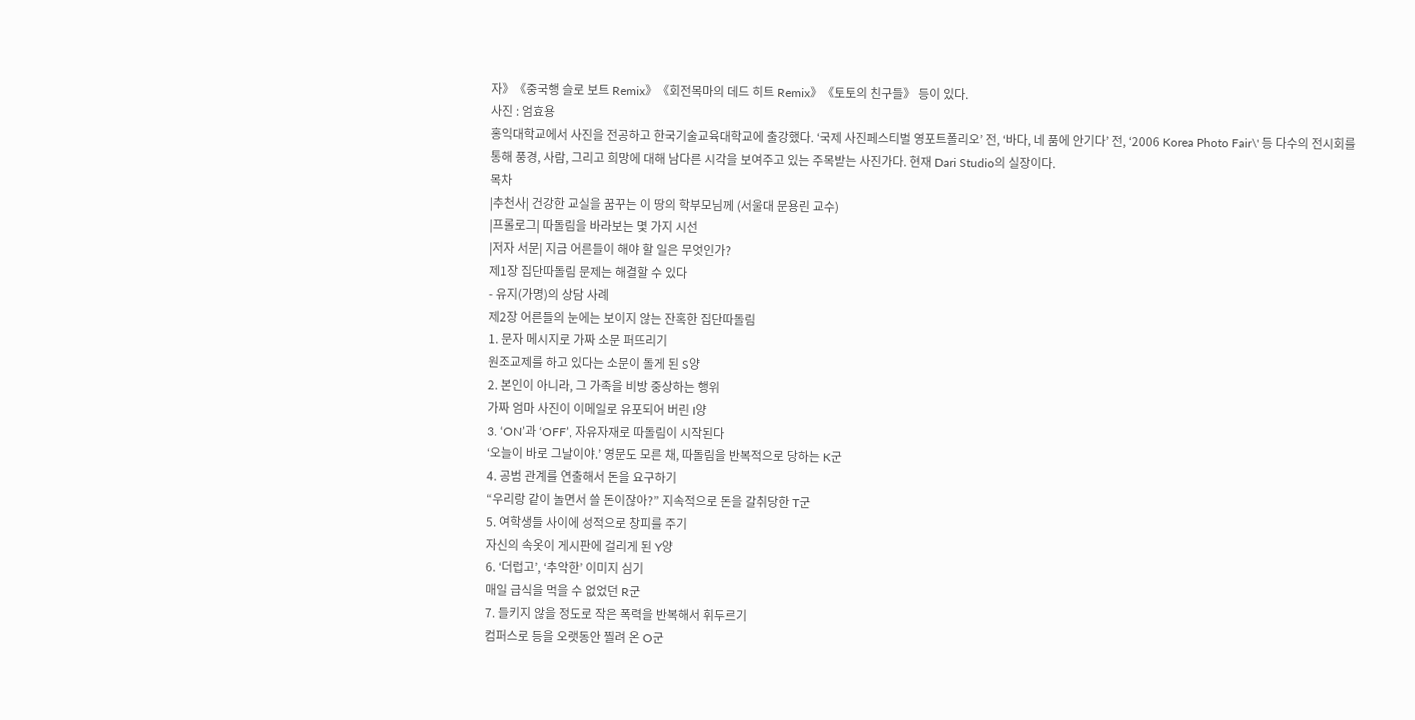자》《중국행 슬로 보트 Remix》《회전목마의 데드 히트 Remix》《토토의 친구들》 등이 있다.
사진 : 엄효용
홍익대학교에서 사진을 전공하고 한국기술교육대학교에 출강했다. ‘국제 사진페스티벌 영포트폴리오’ 전, ‘바다, 네 품에 안기다’ 전, ‘2006 Korea Photo Fair\' 등 다수의 전시회를 통해 풍경, 사람, 그리고 희망에 대해 남다른 시각을 보여주고 있는 주목받는 사진가다. 현재 Dari Studio의 실장이다.
목차
|추천사| 건강한 교실을 꿈꾸는 이 땅의 학부모님께 (서울대 문용린 교수)
|프롤로그| 따돌림을 바라보는 몇 가지 시선
|저자 서문| 지금 어른들이 해야 할 일은 무엇인가?
제1장 집단따돌림 문제는 해결할 수 있다
- 유지(가명)의 상담 사례
제2장 어른들의 눈에는 보이지 않는 잔혹한 집단따돌림
1. 문자 메시지로 가짜 소문 퍼뜨리기
원조교제를 하고 있다는 소문이 돌게 된 S양
2. 본인이 아니라, 그 가족을 비방 중상하는 행위
가짜 엄마 사진이 이메일로 유포되어 버린 I양
3. ‘ON’과 ‘OFF’, 자유자재로 따돌림이 시작된다
‘오늘이 바로 그날이야.’ 영문도 모른 채, 따돌림을 반복적으로 당하는 K군
4. 공범 관계를 연출해서 돈을 요구하기
“우리랑 같이 놀면서 쓸 돈이잖아?” 지속적으로 돈을 갈취당한 T군
5. 여학생들 사이에 성적으로 창피를 주기
자신의 속옷이 게시판에 걸리게 된 Y양
6. ‘더럽고’, ‘추악한’ 이미지 심기
매일 급식을 먹을 수 없었던 R군
7. 들키지 않을 정도로 작은 폭력을 반복해서 휘두르기
컴퍼스로 등을 오랫동안 찔려 온 O군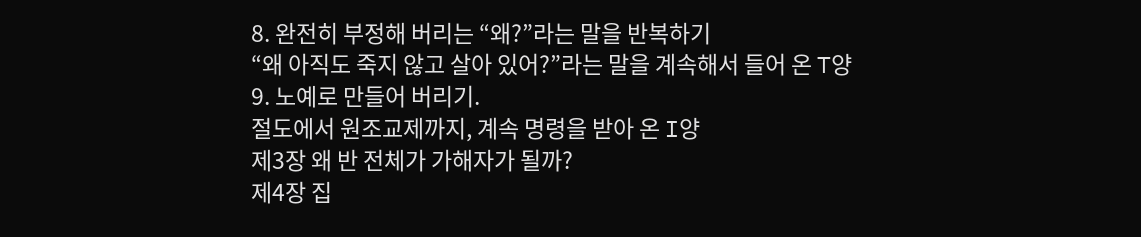8. 완전히 부정해 버리는 “왜?”라는 말을 반복하기
“왜 아직도 죽지 않고 살아 있어?”라는 말을 계속해서 들어 온 T양
9. 노예로 만들어 버리기.
절도에서 원조교제까지, 계속 명령을 받아 온 I양
제3장 왜 반 전체가 가해자가 될까?
제4장 집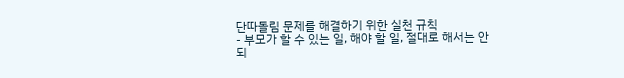단따돌림 문제를 해결하기 위한 실천 규칙
- 부모가 할 수 있는 일, 해야 할 일, 절대로 해서는 안 되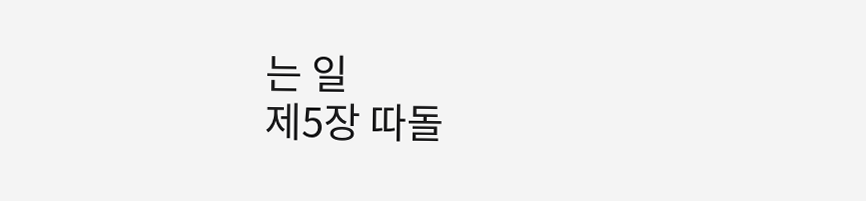는 일
제5장 따돌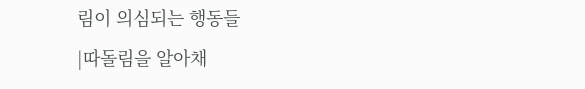림이 의심되는 행동들
|따돌림을 알아채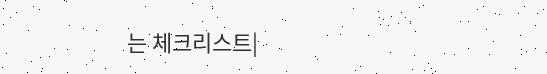는 체크리스트|